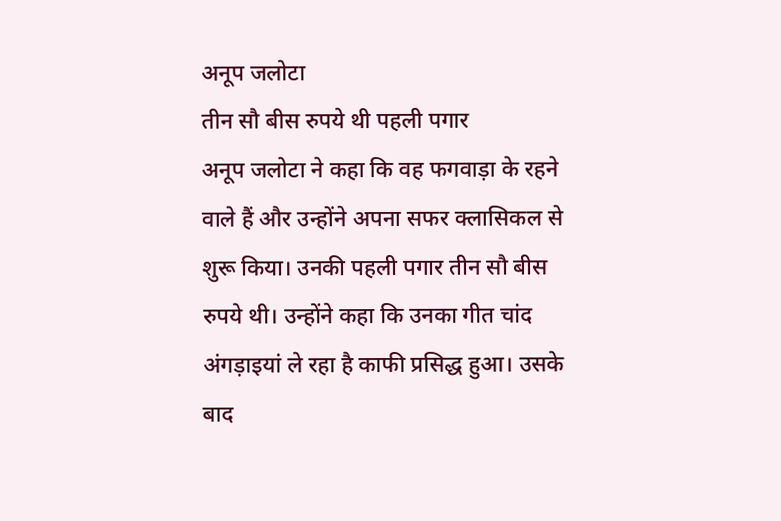अनूप जलोटा
तीन सौ बीस रुपये थी पहली पगार
अनूप जलोटा ने कहा कि वह फगवाड़ा के रहने वाले हैं और उन्होंने अपना सफर क्लासिकल से शुरू किया। उनकी पहली पगार तीन सौ बीस रुपये थी। उन्होंने कहा कि उनका गीत चांद अंगड़ाइयां ले रहा है काफी प्रसिद्ध हुआ। उसके बाद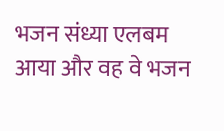भजन संध्या एलबम आया और वह वे भजन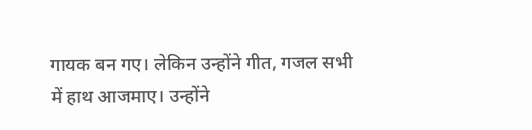गायक बन गए। लेकिन उन्होंने गीत, गजल सभी में हाथ आजमाए। उन्होंने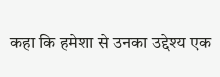कहा कि हमेशा से उनका उद्देश्य एक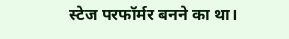स्टेज परफॉर्मर बनने का था।